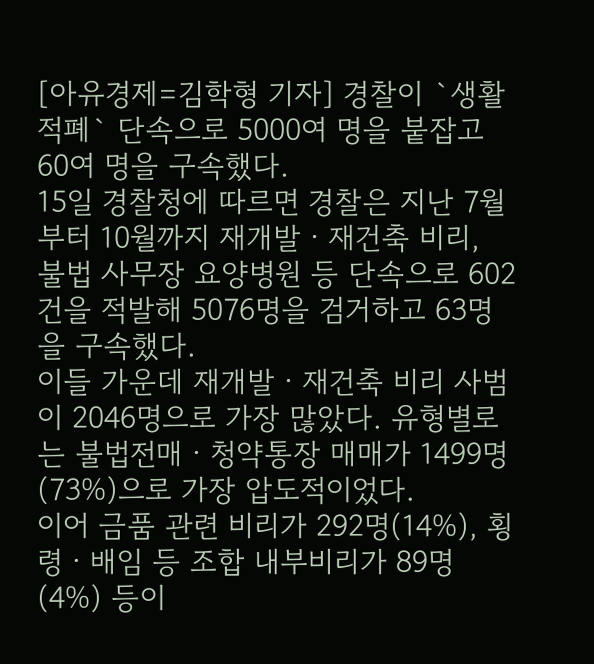[아유경제=김학형 기자] 경찰이 `생활 적폐` 단속으로 5000여 명을 붙잡고 60여 명을 구속했다.
15일 경찰청에 따르면 경찰은 지난 7월부터 10월까지 재개발ㆍ재건축 비리, 불법 사무장 요양병원 등 단속으로 602건을 적발해 5076명을 검거하고 63명을 구속했다.
이들 가운데 재개발ㆍ재건축 비리 사범이 2046명으로 가장 많았다. 유형별로는 불법전매ㆍ청약통장 매매가 1499명(73%)으로 가장 압도적이었다.
이어 금품 관련 비리가 292명(14%), 횡령ㆍ배임 등 조합 내부비리가 89명(4%) 등이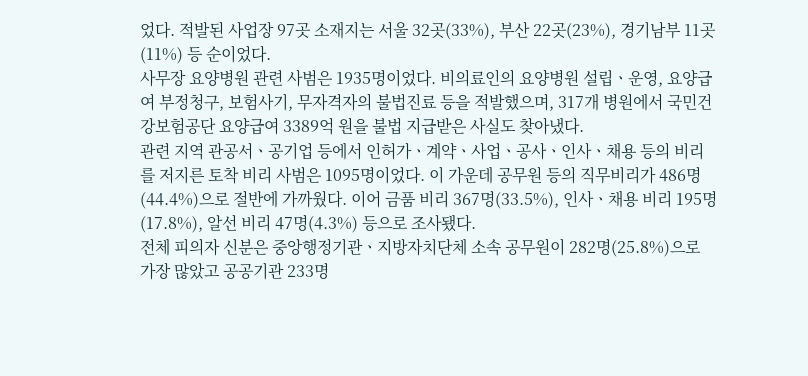었다. 적발된 사업장 97곳 소재지는 서울 32곳(33%), 부산 22곳(23%), 경기남부 11곳(11%) 등 순이었다.
사무장 요양병원 관련 사범은 1935명이었다. 비의료인의 요양병원 설립ㆍ운영, 요양급여 부정청구, 보험사기, 무자격자의 불법진료 등을 적발했으며, 317개 병원에서 국민건강보험공단 요양급여 3389억 원을 불법 지급받은 사실도 찾아냈다.
관련 지역 관공서ㆍ공기업 등에서 인허가ㆍ계약ㆍ사업ㆍ공사ㆍ인사ㆍ채용 등의 비리를 저지른 토착 비리 사범은 1095명이었다. 이 가운데 공무원 등의 직무비리가 486명(44.4%)으로 절반에 가까웠다. 이어 금품 비리 367명(33.5%), 인사ㆍ채용 비리 195명(17.8%), 알선 비리 47명(4.3%) 등으로 조사됐다.
전체 피의자 신분은 중앙행정기관ㆍ지방자치단체 소속 공무원이 282명(25.8%)으로 가장 많았고 공공기관 233명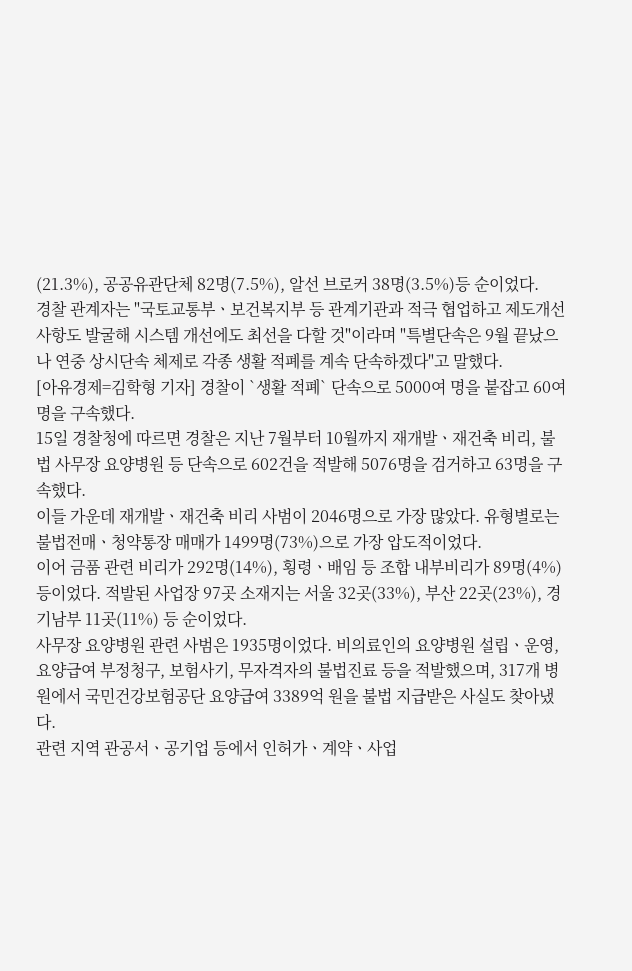(21.3%), 공공유관단체 82명(7.5%), 알선 브로커 38명(3.5%)등 순이었다.
경찰 관계자는 "국토교통부ㆍ보건복지부 등 관계기관과 적극 협업하고 제도개선 사항도 발굴해 시스템 개선에도 최선을 다할 것"이라며 "특별단속은 9월 끝났으나 연중 상시단속 체제로 각종 생활 적폐를 계속 단속하겠다"고 말했다.
[아유경제=김학형 기자] 경찰이 `생활 적폐` 단속으로 5000여 명을 붙잡고 60여 명을 구속했다.
15일 경찰청에 따르면 경찰은 지난 7월부터 10월까지 재개발ㆍ재건축 비리, 불법 사무장 요양병원 등 단속으로 602건을 적발해 5076명을 검거하고 63명을 구속했다.
이들 가운데 재개발ㆍ재건축 비리 사범이 2046명으로 가장 많았다. 유형별로는 불법전매ㆍ청약통장 매매가 1499명(73%)으로 가장 압도적이었다.
이어 금품 관련 비리가 292명(14%), 횡령ㆍ배임 등 조합 내부비리가 89명(4%) 등이었다. 적발된 사업장 97곳 소재지는 서울 32곳(33%), 부산 22곳(23%), 경기남부 11곳(11%) 등 순이었다.
사무장 요양병원 관련 사범은 1935명이었다. 비의료인의 요양병원 설립ㆍ운영, 요양급여 부정청구, 보험사기, 무자격자의 불법진료 등을 적발했으며, 317개 병원에서 국민건강보험공단 요양급여 3389억 원을 불법 지급받은 사실도 찾아냈다.
관련 지역 관공서ㆍ공기업 등에서 인허가ㆍ계약ㆍ사업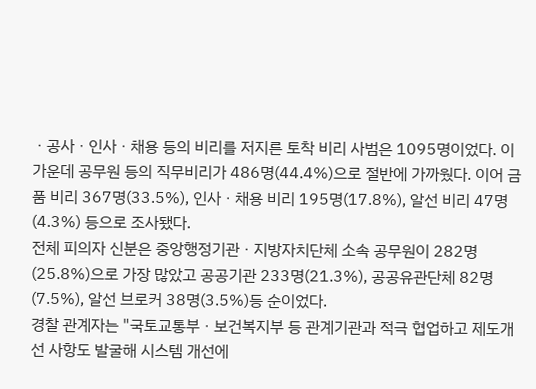ㆍ공사ㆍ인사ㆍ채용 등의 비리를 저지른 토착 비리 사범은 1095명이었다. 이 가운데 공무원 등의 직무비리가 486명(44.4%)으로 절반에 가까웠다. 이어 금품 비리 367명(33.5%), 인사ㆍ채용 비리 195명(17.8%), 알선 비리 47명(4.3%) 등으로 조사됐다.
전체 피의자 신분은 중앙행정기관ㆍ지방자치단체 소속 공무원이 282명(25.8%)으로 가장 많았고 공공기관 233명(21.3%), 공공유관단체 82명(7.5%), 알선 브로커 38명(3.5%)등 순이었다.
경찰 관계자는 "국토교통부ㆍ보건복지부 등 관계기관과 적극 협업하고 제도개선 사항도 발굴해 시스템 개선에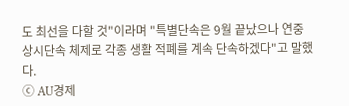도 최선을 다할 것"이라며 "특별단속은 9월 끝났으나 연중 상시단속 체제로 각종 생활 적폐를 계속 단속하겠다"고 말했다.
ⓒ AU경제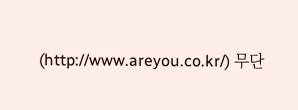(http://www.areyou.co.kr/) 무단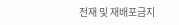전재 및 재배포금지